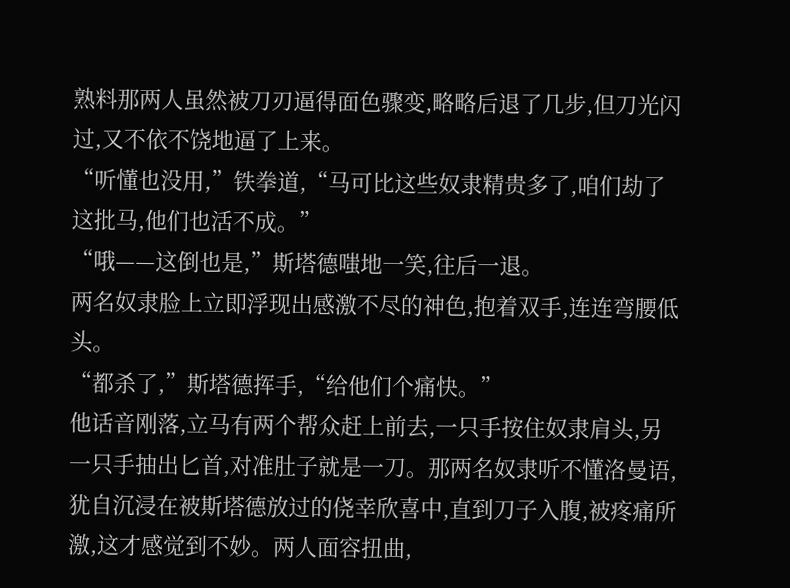熟料那两人虽然被刀刃逼得面色骤变,略略后退了几步,但刀光闪过,又不依不饶地逼了上来。
“听懂也没用,”铁拳道,“马可比这些奴隶精贵多了,咱们劫了这批马,他们也活不成。”
“哦——这倒也是,”斯塔德嗤地一笑,往后一退。
两名奴隶脸上立即浮现出感激不尽的神色,抱着双手,连连弯腰低头。
“都杀了,”斯塔德挥手,“给他们个痛快。”
他话音刚落,立马有两个帮众赶上前去,一只手按住奴隶肩头,另一只手抽出匕首,对准肚子就是一刀。那两名奴隶听不懂洛曼语,犹自沉浸在被斯塔德放过的侥幸欣喜中,直到刀子入腹,被疼痛所激,这才感觉到不妙。两人面容扭曲,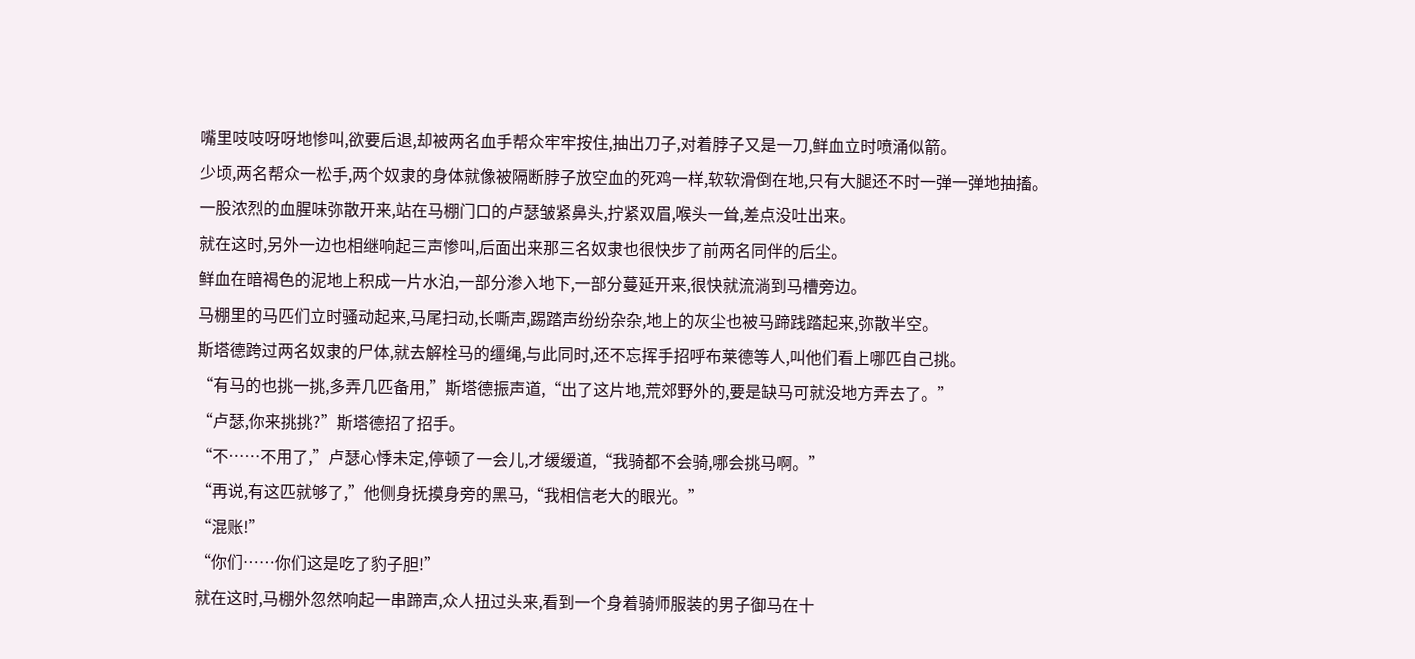嘴里吱吱呀呀地惨叫,欲要后退,却被两名血手帮众牢牢按住,抽出刀子,对着脖子又是一刀,鲜血立时喷涌似箭。
少顷,两名帮众一松手,两个奴隶的身体就像被隔断脖子放空血的死鸡一样,软软滑倒在地,只有大腿还不时一弹一弹地抽搐。
一股浓烈的血腥味弥散开来,站在马棚门口的卢瑟皱紧鼻头,拧紧双眉,喉头一耸,差点没吐出来。
就在这时,另外一边也相继响起三声惨叫,后面出来那三名奴隶也很快步了前两名同伴的后尘。
鲜血在暗褐色的泥地上积成一片水泊,一部分渗入地下,一部分蔓延开来,很快就流淌到马槽旁边。
马棚里的马匹们立时骚动起来,马尾扫动,长嘶声,踢踏声纷纷杂杂,地上的灰尘也被马蹄践踏起来,弥散半空。
斯塔德跨过两名奴隶的尸体,就去解栓马的缰绳,与此同时,还不忘挥手招呼布莱德等人,叫他们看上哪匹自己挑。
“有马的也挑一挑,多弄几匹备用,”斯塔德振声道,“出了这片地,荒郊野外的,要是缺马可就没地方弄去了。”
“卢瑟,你来挑挑?”斯塔德招了招手。
“不……不用了,”卢瑟心悸未定,停顿了一会儿,才缓缓道,“我骑都不会骑,哪会挑马啊。”
“再说,有这匹就够了,”他侧身抚摸身旁的黑马,“我相信老大的眼光。”
“混账!”
“你们……你们这是吃了豹子胆!”
就在这时,马棚外忽然响起一串蹄声,众人扭过头来,看到一个身着骑师服装的男子御马在十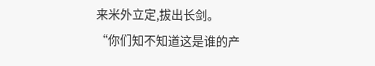来米外立定,拔出长剑。
“你们知不知道这是谁的产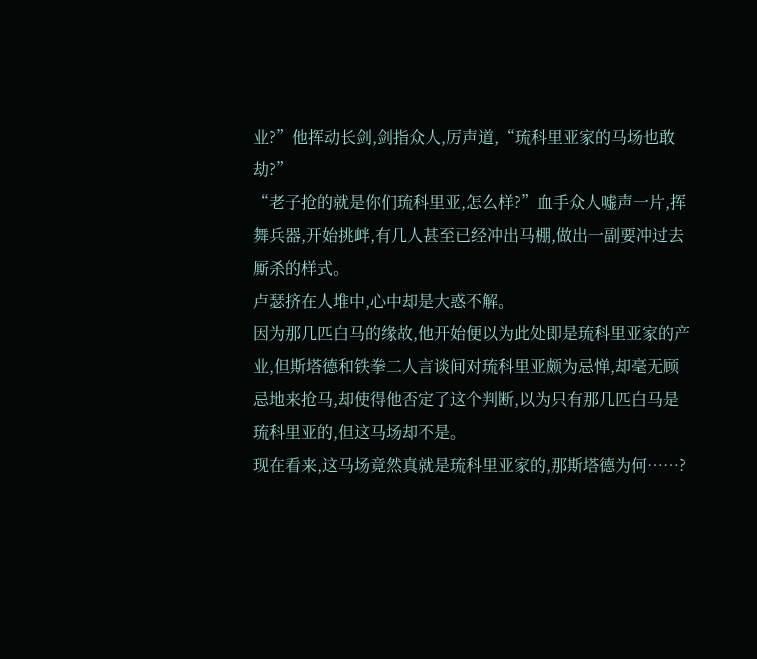业?”他挥动长剑,剑指众人,厉声道,“琉科里亚家的马场也敢劫?”
“老子抢的就是你们琉科里亚,怎么样?”血手众人嘘声一片,挥舞兵器,开始挑衅,有几人甚至已经冲出马棚,做出一副要冲过去厮杀的样式。
卢瑟挤在人堆中,心中却是大惑不解。
因为那几匹白马的缘故,他开始便以为此处即是琉科里亚家的产业,但斯塔德和铁拳二人言谈间对琉科里亚颇为忌惮,却毫无顾忌地来抢马,却使得他否定了这个判断,以为只有那几匹白马是琉科里亚的,但这马场却不是。
现在看来,这马场竟然真就是琉科里亚家的,那斯塔德为何……?